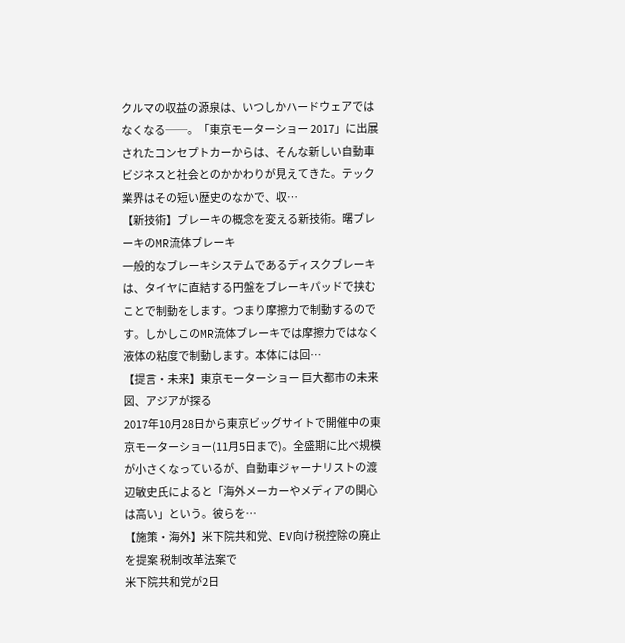クルマの収益の源泉は、いつしかハードウェアではなくなる──。「東京モーターショー 2017」に出展されたコンセプトカーからは、そんな新しい自動車ビジネスと社会とのかかわりが見えてきた。テック業界はその短い歴史のなかで、収…
【新技術】ブレーキの概念を変える新技術。曙ブレーキのMR流体ブレーキ
一般的なブレーキシステムであるディスクブレーキは、タイヤに直結する円盤をブレーキパッドで挟むことで制動をします。つまり摩擦力で制動するのです。しかしこのMR流体ブレーキでは摩擦力ではなく液体の粘度で制動します。本体には回…
【提言・未来】東京モーターショー 巨大都市の未来図、アジアが探る
2017年10月28日から東京ビッグサイトで開催中の東京モーターショー(11月5日まで)。全盛期に比べ規模が小さくなっているが、自動車ジャーナリストの渡辺敏史氏によると「海外メーカーやメディアの関心は高い」という。彼らを…
【施策・海外】米下院共和党、EV向け税控除の廃止を提案 税制改革法案で
米下院共和党が2日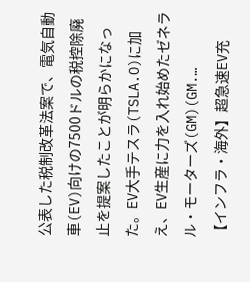公表した税制改革法案で、電気自動車(EV)向けの7500ドルの税控除廃止を提案したことが明らかになった。EV大手テスラ(TSLA.O)に加え、EV生産に力を入れ始めたゼネラル・モーターズ(GM)(GM.…
【インフラ・海外】超急速EV充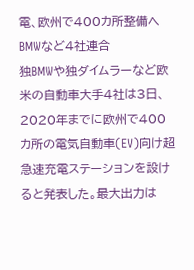電、欧州で400カ所整備へ BMWなど4社連合
独BMWや独ダイムラーなど欧米の自動車大手4社は3日、2020年までに欧州で400カ所の電気自動車(EV)向け超急速充電ステーションを設けると発表した。最大出力は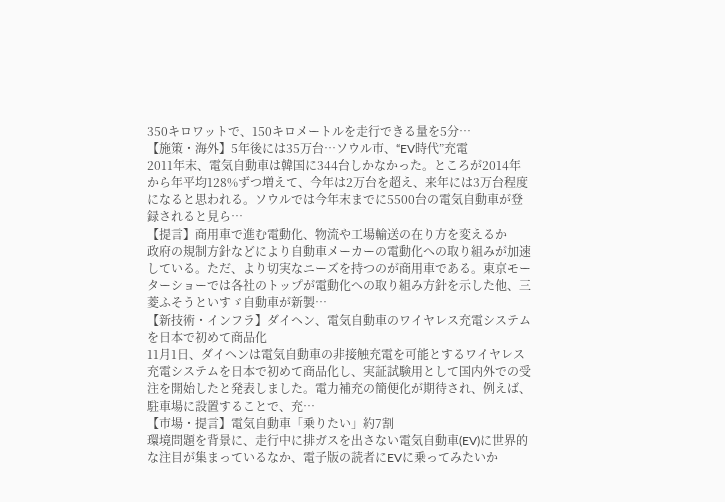350キロワットで、150キロメートルを走行できる量を5分…
【施策・海外】5年後には35万台…ソウル市、“EV時代”充電
2011年末、電気自動車は韓国に344台しかなかった。ところが2014年から年平均128%ずつ増えて、今年は2万台を超え、来年には3万台程度になると思われる。ソウルでは今年末までに5500台の電気自動車が登録されると見ら…
【提言】商用車で進む電動化、物流や工場輸送の在り方を変えるか
政府の規制方針などにより自動車メーカーの電動化への取り組みが加速している。ただ、より切実なニーズを持つのが商用車である。東京モーターショーでは各社のトップが電動化への取り組み方針を示した他、三菱ふそうといすゞ自動車が新製…
【新技術・インフラ】ダイヘン、電気自動車のワイヤレス充電システムを日本で初めて商品化
11月1日、ダイヘンは電気自動車の非接触充電を可能とするワイヤレス充電システムを日本で初めて商品化し、実証試験用として国内外での受注を開始したと発表しました。電力補充の簡便化が期待され、例えば、駐車場に設置することで、充…
【市場・提言】電気自動車「乗りたい」約7割
環境問題を背景に、走行中に排ガスを出さない電気自動車(EV)に世界的な注目が集まっているなか、電子版の読者にEVに乗ってみたいか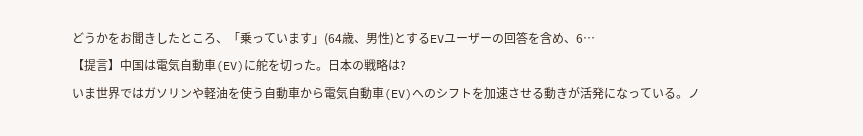どうかをお聞きしたところ、「乗っています」(64歳、男性)とするEVユーザーの回答を含め、6…
【提言】中国は電気自動車(EV)に舵を切った。日本の戦略は?
いま世界ではガソリンや軽油を使う自動車から電気自動車(EV)へのシフトを加速させる動きが活発になっている。ノ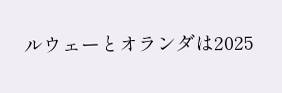ルウェーとオランダは2025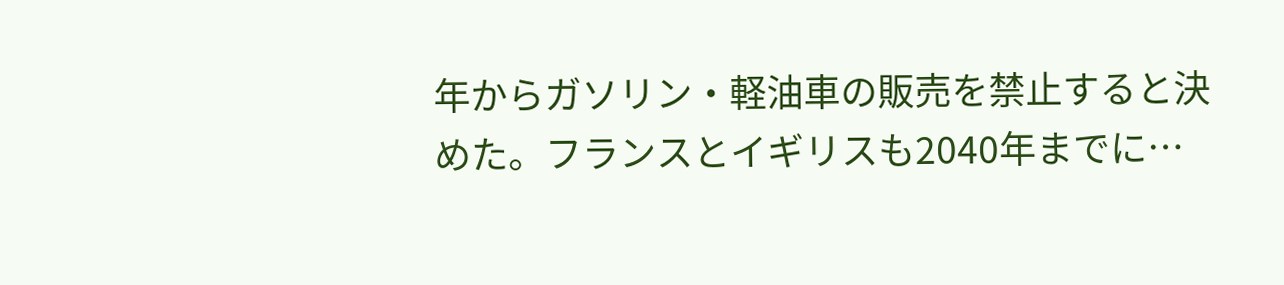年からガソリン・軽油車の販売を禁止すると決めた。フランスとイギリスも2040年までに…